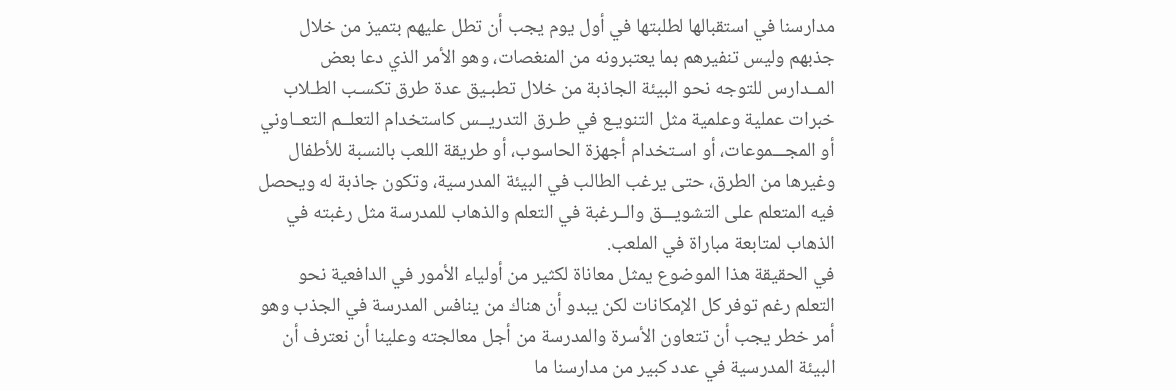مدارسنا في استقبالها لطلبتها في أول يوم يجب أن تطل عليهم بتميز من خلال جذبهم وليس تنفيرهم بما يعتبرونه من المنغصات، وهو الأمر الذي دعا بعض المــدارس للتوجه نحو البيئة الجاذبة من خلال تطبـيق عدة طرق تكسـب الطـلاب خبرات عملية وعلمية مثل التنويـع في طـرق التدريــس كاستخدام التعلــم التعــاوني أو المجـــموعات، أو اسـتخدام أجهزة الحاسوب، أو طريقة اللعب بالنسبة للأطفال وغيرها من الطرق، حتى يرغب الطالب في البيئة المدرسية، وتكون جاذبة له ويحصل فيه المتعلم على التشويـــق والــرغبة في التعلم والذهاب للمدرسة مثل رغبته في الذهاب لمتابعة مباراة في الملعب.
في الحقيقة هذا الموضوع يمثل معاناة لكثير من أولياء الأمور في الدافعية نحو التعلم رغم توفر كل الإمكانات لكن يبدو أن هناك من ينافس المدرسة في الجذب وهو أمر خطر يجب أن تتعاون الأسرة والمدرسة من أجل معالجته وعلينا أن نعترف أن البيئة المدرسية في عدد كبير من مدارسنا ما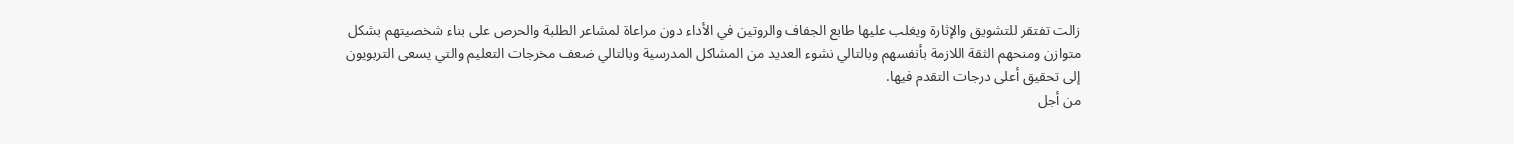زالت تفتقر للتشويق والإثارة ويغلب عليها طابع الجفاف والروتين في الأداء دون مراعاة لمشاعر الطلبة والحرص على بناء شخصيتهم بشكل متوازن ومنحهم الثقة اللازمة بأنفسهم وبالتالي نشوء العديد من المشاكل المدرسية وبالتالي ضعف مخرجات التعليم والتي يسعى التربويون إلى تحقيق أعلى درجات التقدم فيها.
من أجل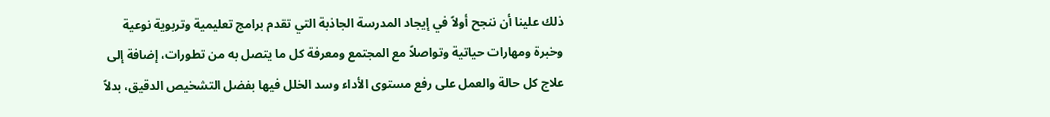ذلك علينا أن ننجح أولاً في إيجاد المدرسة الجاذبة التي تقدم برامج تعليمية وتربوية نوعية وخبرة ومهارات حياتية وتواصلاً مع المجتمع ومعرفة كل ما يتصل به من تطورات، إضافة إلى علاج كل حالة والعمل على رفع مستوى الأداء وسد الخلل فيها بفضل التشخيص الدقيق، بدلاً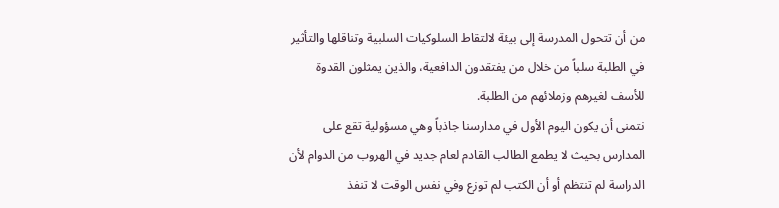من أن تتحول المدرسة إلى بيئة لالتقاط السلوكيات السلبية وتناقلها والتأثير في الطلبة سلباً من خلال من يفتقدون الدافعية، والذين يمثلون القدوة للأسف لغيرهم وزملائهم من الطلبة.
نتمنى أن يكون اليوم الأول في مدارسنا جاذباً وهي مسؤولية تقع على المدارس بحيث لا يطمع الطالب القادم لعام جديد في الهروب من الدوام لأن الدراسة لم تنتظم أو أن الكتب لم توزع وفي نفس الوقت لا تنفذ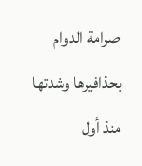صرامة الدوام بحذافيرها وشدتها منذ أول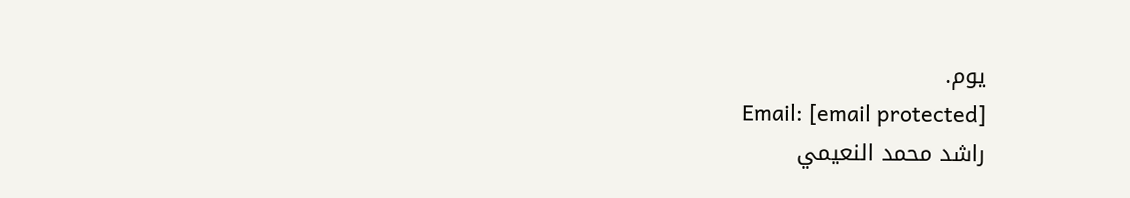يوم.
Email: [email protected]
راشد محمد النعيمي